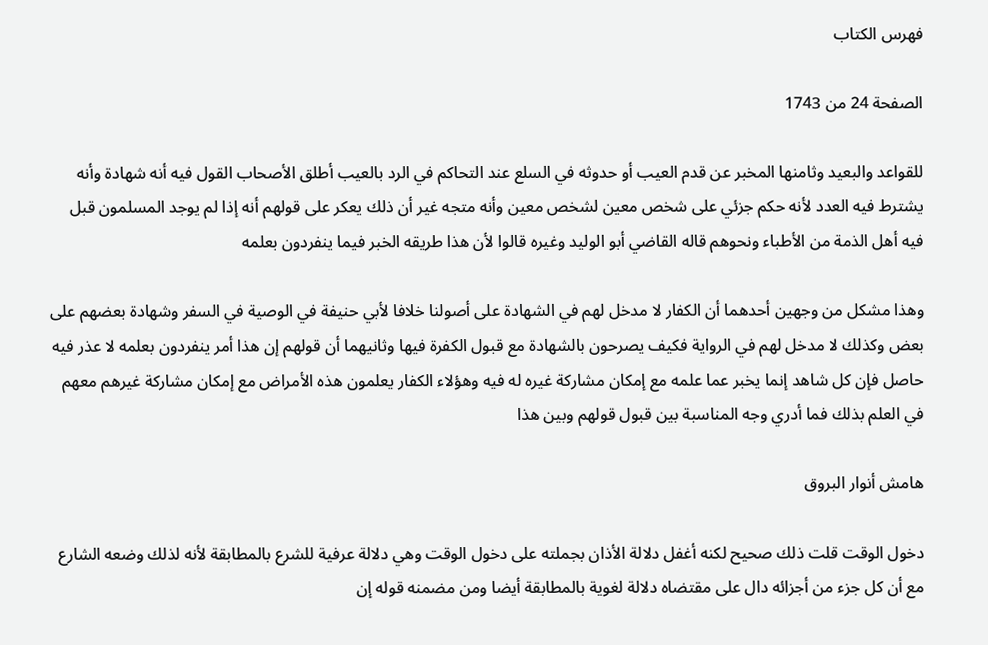فهرس الكتاب

الصفحة 24 من 1743

للقواعد والبعيد وثامنها المخبر عن قدم العيب أو حدوثه في السلع عند التحاكم في الرد بالعيب أطلق الأصحاب القول فيه أنه شهادة وأنه يشترط فيه العدد لأنه حكم جزئي على شخص معين لشخص معين وأنه متجه غير أن ذلك يعكر على قولهم أنه إذا لم يوجد المسلمون قبل فيه أهل الذمة من الأطباء ونحوهم قاله القاضي أبو الوليد وغيره قالوا لأن هذا طريقه الخبر فيما ينفردون بعلمه

وهذا مشكل من وجهين أحدهما أن الكفار لا مدخل لهم في الشهادة على أصولنا خلافا لأبي حنيفة في الوصية في السفر وشهادة بعضهم على بعض وكذلك لا مدخل لهم في الرواية فكيف يصرحون بالشهادة مع قبول الكفرة فيها وثانيهما أن قولهم إن هذا أمر ينفردون بعلمه لا عذر فيه حاصل فإن كل شاهد إنما يخبر عما علمه مع إمكان مشاركة غيره له فيه وهؤلاء الكفار يعلمون هذه الأمراض مع إمكان مشاركة غيرهم معهم في العلم بذلك فما أدري وجه المناسبة بين قبول قولهم وبين هذا

هامش أنوار البروق

دخول الوقت قلت ذلك صحيح لكنه أغفل دلالة الأذان بجملته على دخول الوقت وهي دلالة عرفية للشرع بالمطابقة لأنه لذلك وضعه الشارع مع أن كل جزء من أجزائه دال على مقتضاه دلالة لغوية بالمطابقة أيضا ومن مضمنه قوله إن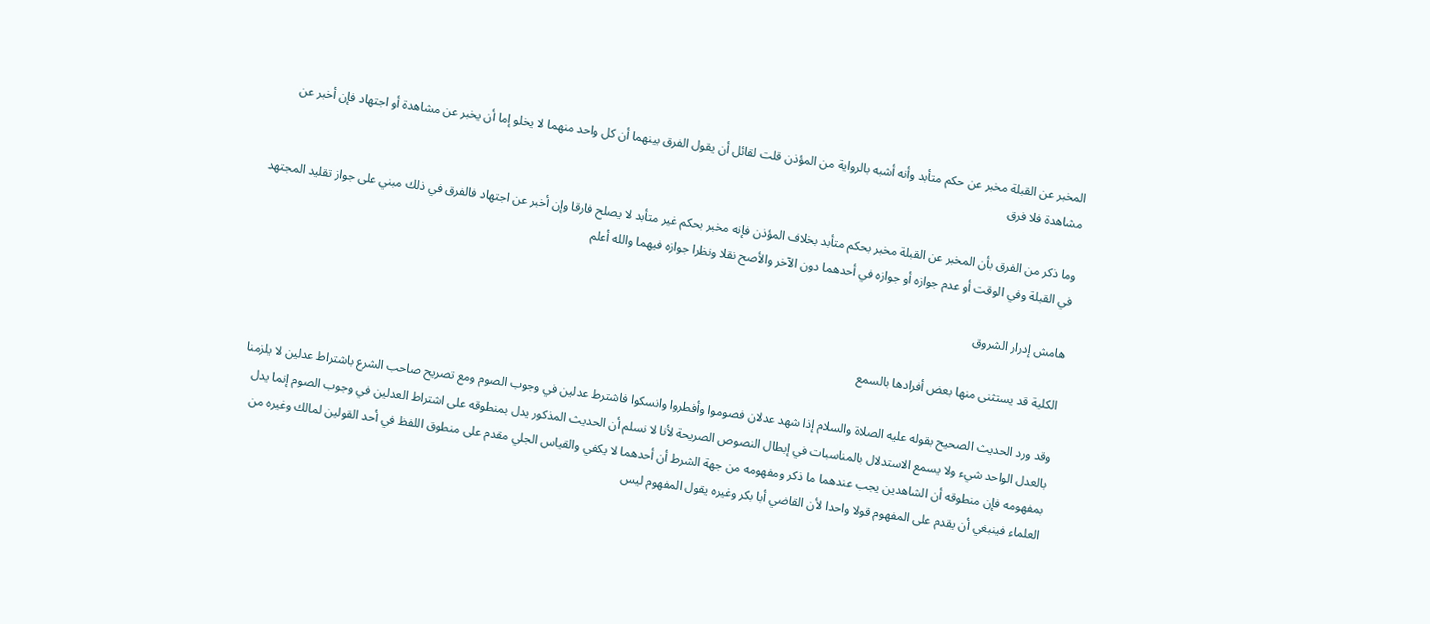المخبر عن القبلة مخبر عن حكم متأبد وأنه أشبه بالرواية من المؤذن قلت لقائل أن يقول الفرق بينهما أن كل واحد منهما لا يخلو إما أن يخبر عن مشاهدة أو اجتهاد فإن أخبر عن مشاهدة فلا فرق

وما ذكر من الفرق بأن المخبر عن القبلة مخبر بحكم متأبد بخلاف المؤذن فإنه مخبر بحكم غير متأبد لا يصلح فارقا وإن أخبر عن اجتهاد فالفرق في ذلك مبني على جواز تقليد المجتهد في القبلة وفي الوقت أو عدم جوازه أو جوازه في أحدهما دون الآخر والأصح نقلا ونظرا جوازه فيهما والله أعلم

هامش إدرار الشروق

الكلية قد يستثنى منها بعض أفرادها بالسمع

وقد ورد الحديث الصحيح بقوله عليه الصلاة والسلام إذا شهد عدلان فصوموا وأفطروا وانسكوا فاشترط عدلين في وجوب الصوم ومع تصريح صاحب الشرع باشتراط عدلين لا يلزمنا بالعدل الواحد شيء ولا يسمع الاستدلال بالمناسبات في إبطال النصوص الصريحة لأنا لا نسلم أن الحديث المذكور يدل بمنطوقه على اشتراط العدلين في وجوب الصوم إنما يدل بمفهومه فإن منطوقه أن الشاهدين يجب عندهما ما ذكر ومفهومه من جهة الشرط أن أحدهما لا يكفي والقياس الجلي مقدم على منطوق اللفظ في أحد القولين لمالك وغيره من العلماء فينبغي أن يقدم على المفهوم قولا واحدا لأن القاضي أبا بكر وغيره يقول المفهوم ليس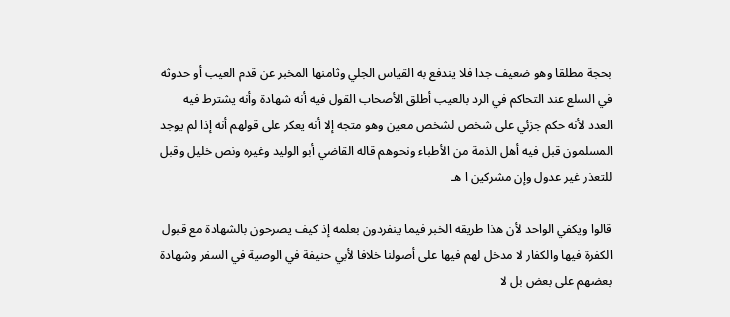بحجة مطلقا وهو ضعيف جدا فلا يندفع به القياس الجلي وثامنها المخبر عن قدم العيب أو حدوثه في السلع عند التحاكم في الرد بالعيب أطلق الأصحاب القول فيه أنه شهادة وأنه يشترط فيه العدد لأنه حكم جزئي على شخص لشخص معين وهو متجه إلا أنه يعكر على قولهم أنه إذا لم يوجد المسلمون قبل فيه أهل الذمة من الأطباء ونحوهم قاله القاضي أبو الوليد وغيره ونص خليل وقبل للتعذر غير عدول وإن مشركين ا هـ

قالوا ويكفي الواحد لأن هذا طريقه الخبر فيما ينفردون بعلمه إذ كيف يصرحون بالشهادة مع قبول الكفرة فيها والكفار لا مدخل لهم فيها على أصولنا خلافا لأبي حنيفة في الوصية في السفر وشهادة بعضهم على بعض بل لا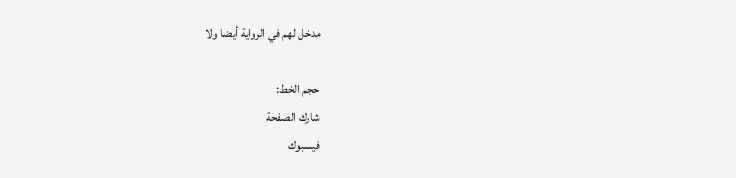مدخل لهم في الرواية أيضا ولا

حجم الخط:
شارك الصفحة
فيسبوك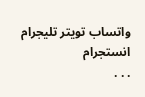واتساب تويتر تليجرام انستجرام
. . .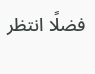فضلًا انتظر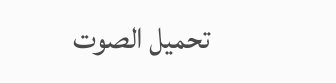تحميل الصوت